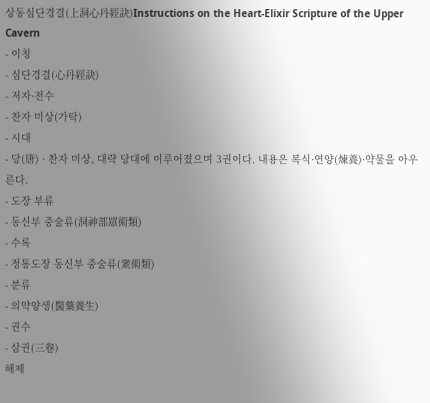상동심단경결(上洞心丹經訣)Instructions on the Heart-Elixir Scripture of the Upper Cavern
- 이칭
- 심단경결(心丹經訣)
- 저자·전수
- 찬자 미상(가탁)
- 시대
- 당(唐) · 찬자 미상, 대략 당대에 이루어졌으며 3권이다. 내용은 복식·연양(煉養)·약물을 아우른다.
- 도장 부류
- 동신부 중술류(洞神部眾術類)
- 수록
- 정통도장 동신부 중술류(衆術類)
- 분류
- 의약양생(醫藥養生)
- 권수
- 삼권(三卷)
해제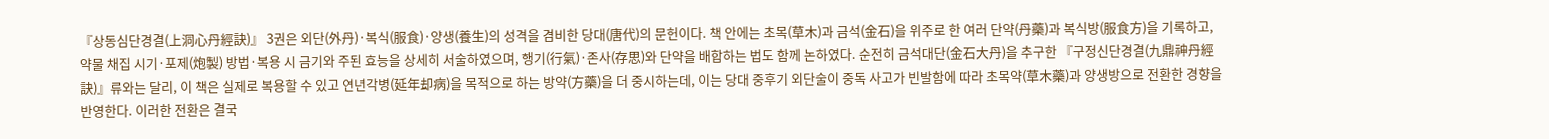『상동심단경결(上洞心丹經訣)』 3권은 외단(外丹)·복식(服食)·양생(養生)의 성격을 겸비한 당대(唐代)의 문헌이다. 책 안에는 초목(草木)과 금석(金石)을 위주로 한 여러 단약(丹藥)과 복식방(服食方)을 기록하고, 약물 채집 시기·포제(炮製) 방법·복용 시 금기와 주된 효능을 상세히 서술하였으며, 행기(行氣)·존사(存思)와 단약을 배합하는 법도 함께 논하였다. 순전히 금석대단(金石大丹)을 추구한 『구정신단경결(九鼎神丹經訣)』류와는 달리, 이 책은 실제로 복용할 수 있고 연년각병(延年却病)을 목적으로 하는 방약(方藥)을 더 중시하는데, 이는 당대 중후기 외단술이 중독 사고가 빈발함에 따라 초목약(草木藥)과 양생방으로 전환한 경향을 반영한다. 이러한 전환은 결국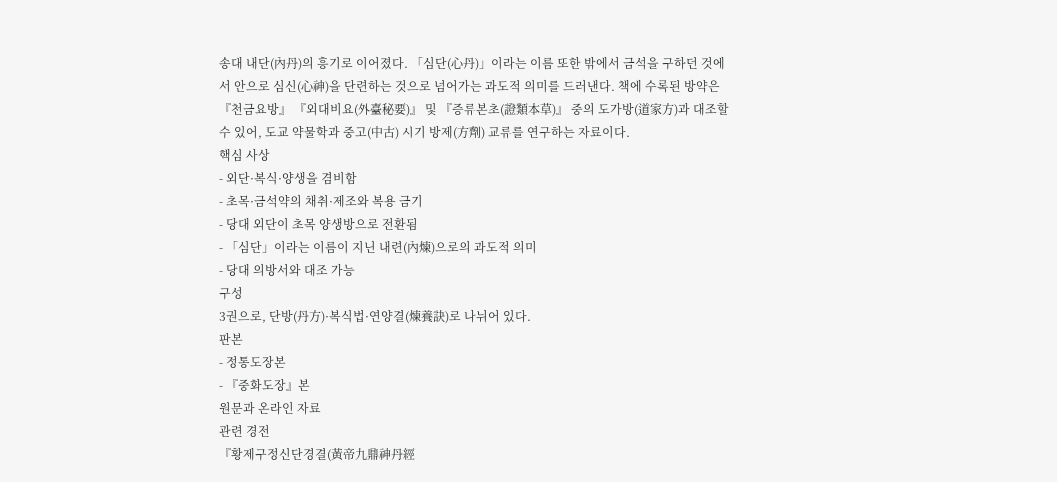송대 내단(內丹)의 흥기로 이어졌다. 「심단(心丹)」이라는 이름 또한 밖에서 금석을 구하던 것에서 안으로 심신(心神)을 단련하는 것으로 넘어가는 과도적 의미를 드러낸다. 책에 수록된 방약은 『천금요방』 『외대비요(外臺秘要)』 및 『증류본초(證類本草)』 중의 도가방(道家方)과 대조할 수 있어, 도교 약물학과 중고(中古) 시기 방제(方劑) 교류를 연구하는 자료이다.
핵심 사상
- 외단·복식·양생을 겸비함
- 초목·금석약의 채취·제조와 복용 금기
- 당대 외단이 초목 양생방으로 전환됨
- 「심단」이라는 이름이 지닌 내련(內煉)으로의 과도적 의미
- 당대 의방서와 대조 가능
구성
3권으로, 단방(丹方)·복식법·연양결(煉養訣)로 나뉘어 있다.
판본
- 정통도장본
- 『중화도장』본
원문과 온라인 자료
관련 경전
『황제구정신단경결(黃帝九鼎神丹經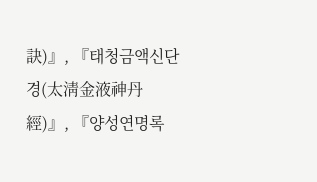訣)』, 『태청금액신단경(太淸金液神丹經)』, 『양성연명록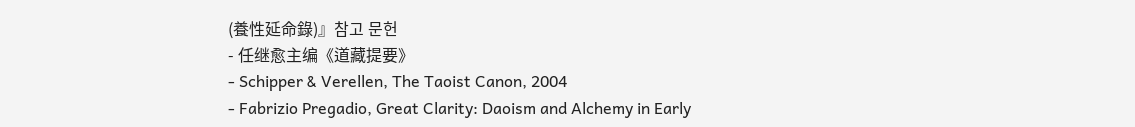(養性延命錄)』참고 문헌
- 任继愈主编《道藏提要》
- Schipper & Verellen, The Taoist Canon, 2004
- Fabrizio Pregadio, Great Clarity: Daoism and Alchemy in Early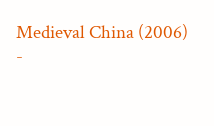Medieval China (2006)
-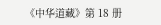《中华道藏》第 18 册